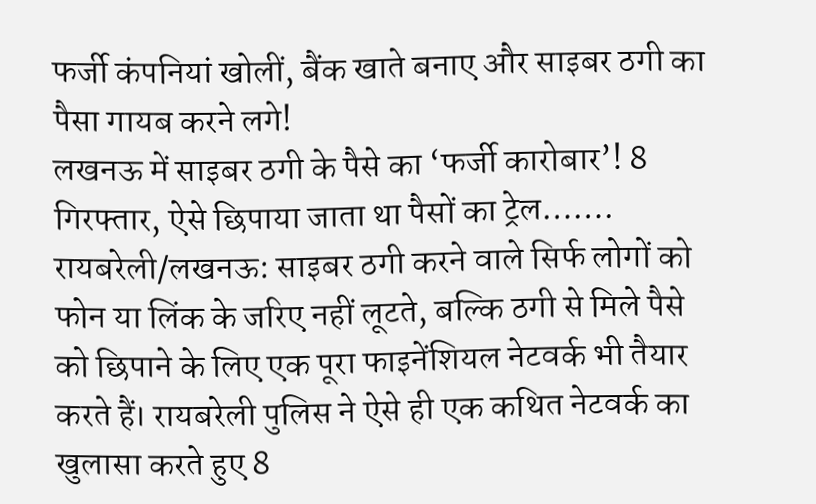फर्जी कंपनियां खोलीं, बैंक खाते बनाए और साइबर ठगी का पैसा गायब करने लगे!
लखनऊ में साइबर ठगी के पैसे का ‘फर्जी कारोबार’! 8 गिरफ्तार, ऐसे छिपाया जाता था पैसों का ट्रेल…….
रायबरेली/लखनऊ: साइबर ठगी करने वाले सिर्फ लोगों को फोन या लिंक के जरिए नहीं लूटते, बल्कि ठगी से मिले पैसे को छिपाने के लिए एक पूरा फाइनेंशियल नेटवर्क भी तैयार करते हैं। रायबरेली पुलिस ने ऐसे ही एक कथित नेटवर्क का खुलासा करते हुए 8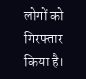लोगों को गिरफ्तार किया है।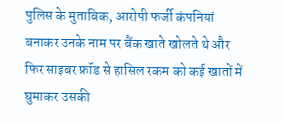पुलिस के मुताबिक, आरोपी फर्जी कंपनियां बनाकर उनके नाम पर बैंक खाते खोलते थे और फिर साइबर फ्रॉड से हासिल रकम को कई खातों में घुमाकर उसकी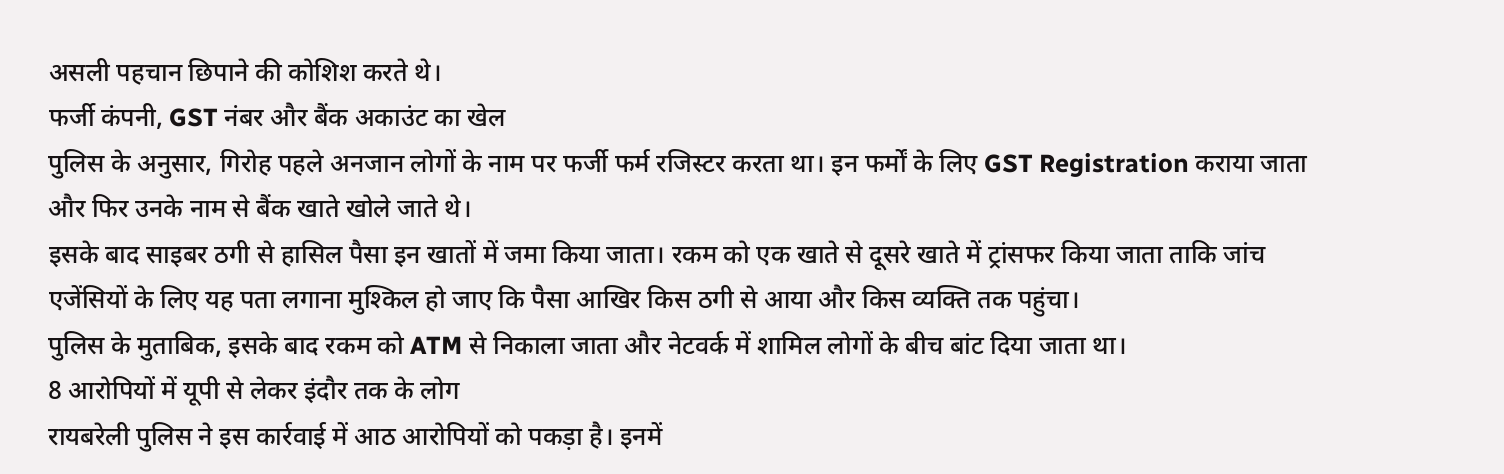असली पहचान छिपाने की कोशिश करते थे।
फर्जी कंपनी, GST नंबर और बैंक अकाउंट का खेल
पुलिस के अनुसार, गिरोह पहले अनजान लोगों के नाम पर फर्जी फर्म रजिस्टर करता था। इन फर्मों के लिए GST Registration कराया जाता और फिर उनके नाम से बैंक खाते खोले जाते थे।
इसके बाद साइबर ठगी से हासिल पैसा इन खातों में जमा किया जाता। रकम को एक खाते से दूसरे खाते में ट्रांसफर किया जाता ताकि जांच एजेंसियों के लिए यह पता लगाना मुश्किल हो जाए कि पैसा आखिर किस ठगी से आया और किस व्यक्ति तक पहुंचा।
पुलिस के मुताबिक, इसके बाद रकम को ATM से निकाला जाता और नेटवर्क में शामिल लोगों के बीच बांट दिया जाता था।
8 आरोपियों में यूपी से लेकर इंदौर तक के लोग
रायबरेली पुलिस ने इस कार्रवाई में आठ आरोपियों को पकड़ा है। इनमें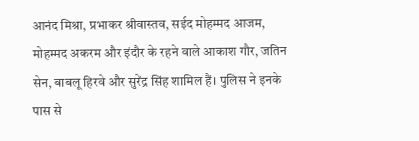आनंद मिश्रा, प्रभाकर श्रीवास्तव, सईद मोहम्मद आजम, मोहम्मद अकरम और इंदौर के रहने वाले आकाश गौर, जतिन सेन, बाबलू हिरवे और सुरेंद्र सिंह शामिल हैं। पुलिस ने इनके पास से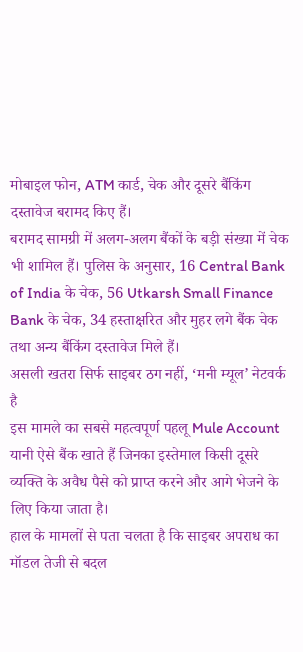मोबाइल फोन, ATM कार्ड, चेक और दूसरे बैंकिंग दस्तावेज बरामद किए हैं।
बरामद सामग्री में अलग-अलग बैंकों के बड़ी संख्या में चेक भी शामिल हैं। पुलिस के अनुसार, 16 Central Bank of India के चेक, 56 Utkarsh Small Finance Bank के चेक, 34 हस्ताक्षरित और मुहर लगे बैंक चेक तथा अन्य बैंकिंग दस्तावेज मिले हैं।
असली खतरा सिर्फ साइबर ठग नहीं, ‘मनी म्यूल’ नेटवर्क है
इस मामले का सबसे महत्वपूर्ण पहलू Mule Account यानी ऐसे बैंक खाते हैं जिनका इस्तेमाल किसी दूसरे व्यक्ति के अवैध पैसे को प्राप्त करने और आगे भेजने के लिए किया जाता है।
हाल के मामलों से पता चलता है कि साइबर अपराध का मॉडल तेजी से बदल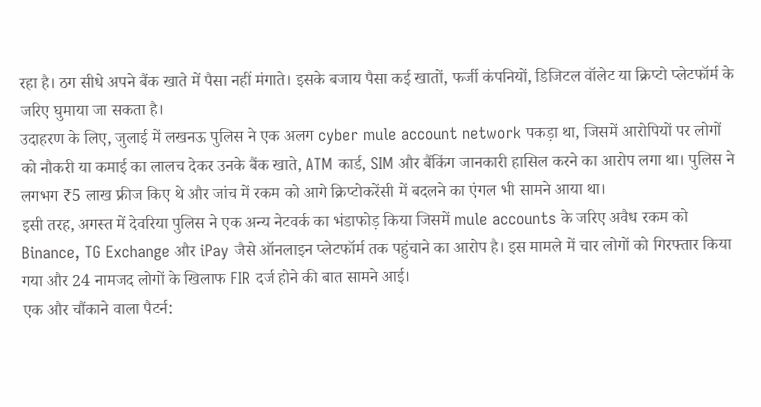रहा है। ठग सीधे अपने बैंक खाते में पैसा नहीं मंगाते। इसके बजाय पैसा कई खातों, फर्जी कंपनियों, डिजिटल वॉलेट या क्रिप्टो प्लेटफॉर्म के जरिए घुमाया जा सकता है।
उदाहरण के लिए, जुलाई में लखनऊ पुलिस ने एक अलग cyber mule account network पकड़ा था, जिसमें आरोपियों पर लोगों को नौकरी या कमाई का लालच देकर उनके बैंक खाते, ATM कार्ड, SIM और बैंकिंग जानकारी हासिल करने का आरोप लगा था। पुलिस ने लगभग ₹5 लाख फ्रीज किए थे और जांच में रकम को आगे क्रिप्टोकरेंसी में बदलने का एंगल भी सामने आया था।
इसी तरह, अगस्त में देवरिया पुलिस ने एक अन्य नेटवर्क का भंडाफोड़ किया जिसमें mule accounts के जरिए अवैध रकम को Binance, TG Exchange और iPay जैसे ऑनलाइन प्लेटफॉर्म तक पहुंचाने का आरोप है। इस मामले में चार लोगों को गिरफ्तार किया गया और 24 नामजद लोगों के खिलाफ FIR दर्ज होने की बात सामने आई।
एक और चौंकाने वाला पैटर्न: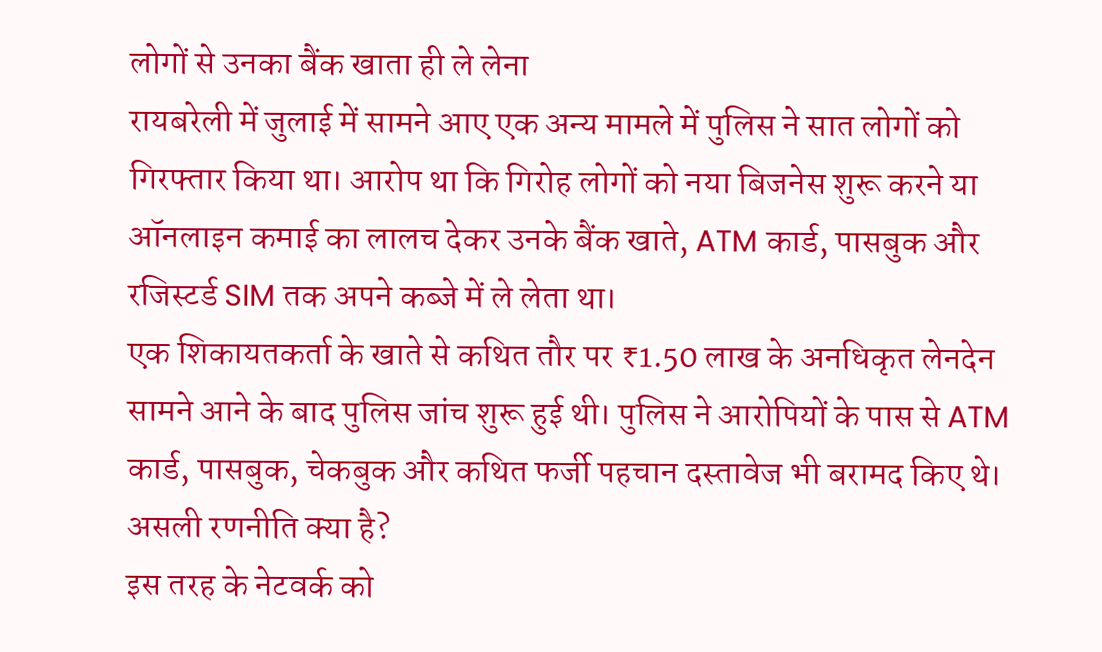लोगों से उनका बैंक खाता ही ले लेना
रायबरेली में जुलाई में सामने आए एक अन्य मामले में पुलिस ने सात लोगों को गिरफ्तार किया था। आरोप था कि गिरोह लोगों को नया बिजनेस शुरू करने या ऑनलाइन कमाई का लालच देकर उनके बैंक खाते, ATM कार्ड, पासबुक और रजिस्टर्ड SIM तक अपने कब्जे में ले लेता था।
एक शिकायतकर्ता के खाते से कथित तौर पर ₹1.50 लाख के अनधिकृत लेनदेन सामने आने के बाद पुलिस जांच शुरू हुई थी। पुलिस ने आरोपियों के पास से ATM कार्ड, पासबुक, चेकबुक और कथित फर्जी पहचान दस्तावेज भी बरामद किए थे।
असली रणनीति क्या है?
इस तरह के नेटवर्क को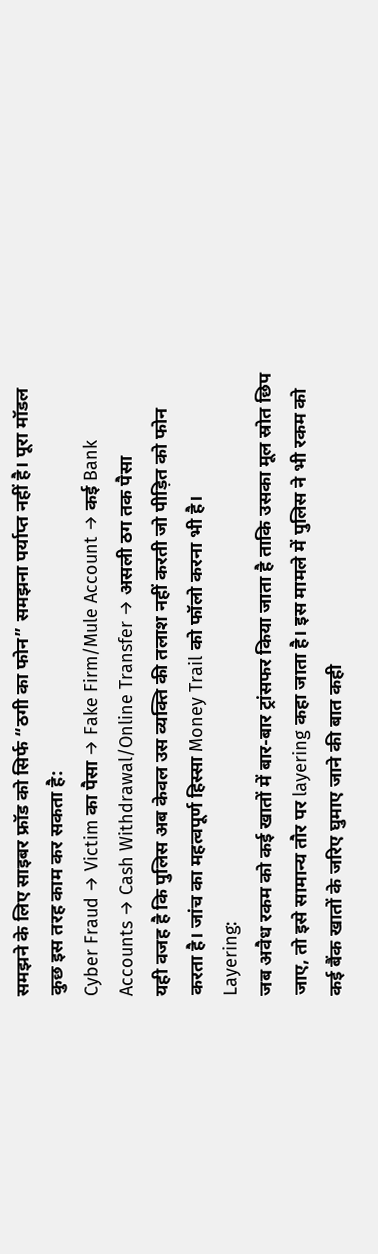समझने के लिए साइबर फ्रॉड को सिर्फ “ठगी का फोन” समझना पर्याप्त नहीं है। पूरा मॉडल कुछ इस तरह काम कर सकता है:
Cyber Fraud → Victim का पैसा → Fake Firm/Mule Account → कई Bank Accounts → Cash Withdrawal/Online Transfer → असली ठग तक पैसा
यही वजह है कि पुलिस अब केवल उस व्यक्ति की तलाश नहीं करती जो पीड़ित को फोन करता है। जांच का महत्वपूर्ण हिस्सा Money Trail को फॉलो करना भी है।
Layering:
जब अवैध रकम को कई खातों में बार-बार ट्रांसफर किया जाता है ताकि उसका मूल स्रोत छिप जाए, तो इसे सामान्य तौर पर layering कहा जाता है। इस मामले में पुलिस ने भी रकम को कई बैंक खातों के जरिए घुमाए जाने की बात कही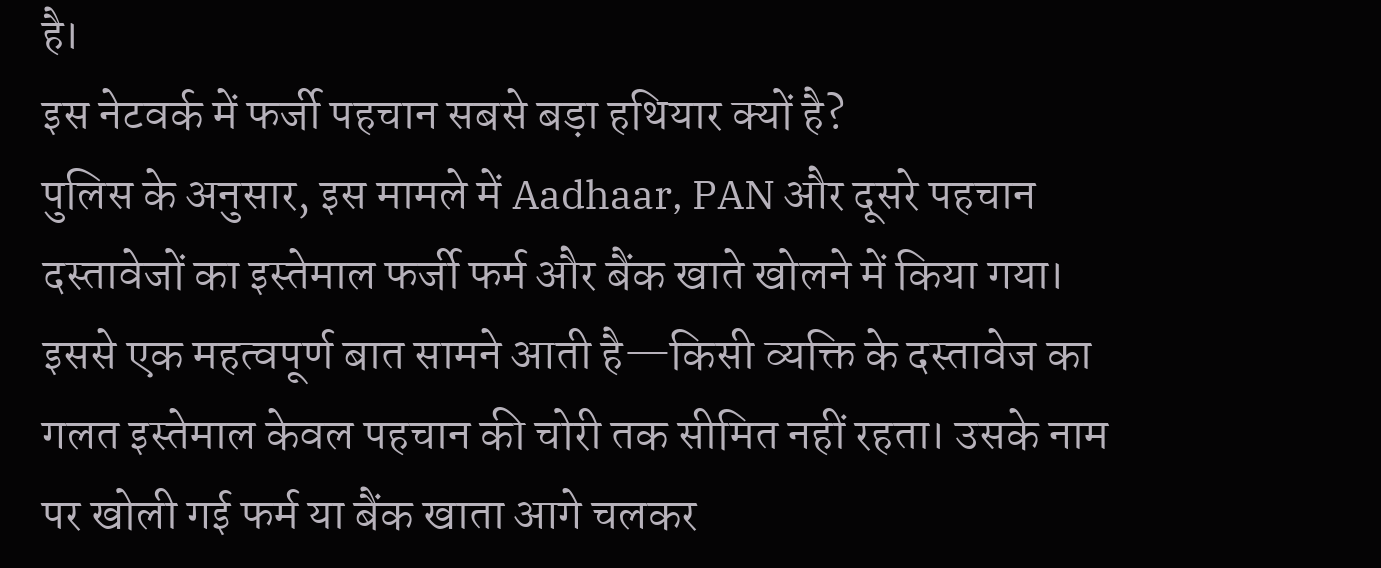है।
इस नेटवर्क में फर्जी पहचान सबसे बड़ा हथियार क्यों है?
पुलिस के अनुसार, इस मामले में Aadhaar, PAN और दूसरे पहचान दस्तावेजों का इस्तेमाल फर्जी फर्म और बैंक खाते खोलने में किया गया।
इससे एक महत्वपूर्ण बात सामने आती है—किसी व्यक्ति के दस्तावेज का गलत इस्तेमाल केवल पहचान की चोरी तक सीमित नहीं रहता। उसके नाम पर खोली गई फर्म या बैंक खाता आगे चलकर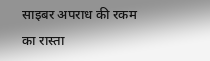साइबर अपराध की रकम का रास्ता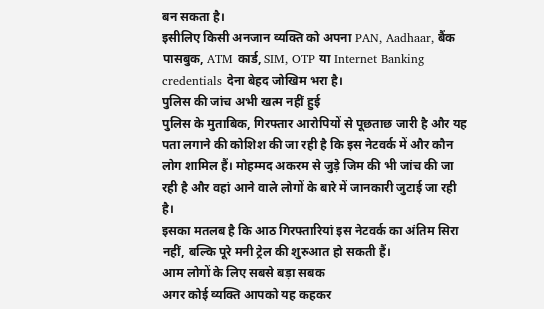बन सकता है।
इसीलिए किसी अनजान व्यक्ति को अपना PAN, Aadhaar, बैंक पासबुक, ATM कार्ड, SIM, OTP या Internet Banking credentials देना बेहद जोखिम भरा है।
पुलिस की जांच अभी खत्म नहीं हुई
पुलिस के मुताबिक, गिरफ्तार आरोपियों से पूछताछ जारी है और यह पता लगाने की कोशिश की जा रही है कि इस नेटवर्क में और कौन लोग शामिल हैं। मोहम्मद अकरम से जुड़े जिम की भी जांच की जा रही है और वहां आने वाले लोगों के बारे में जानकारी जुटाई जा रही है।
इसका मतलब है कि आठ गिरफ्तारियां इस नेटवर्क का अंतिम सिरा नहीं, बल्कि पूरे मनी ट्रेल की शुरुआत हो सकती हैं।
आम लोगों के लिए सबसे बड़ा सबक
अगर कोई व्यक्ति आपको यह कहकर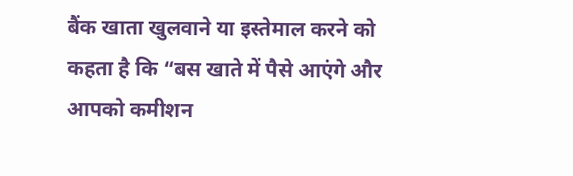बैंक खाता खुलवाने या इस्तेमाल करने को कहता है कि “बस खाते में पैसे आएंगे और आपको कमीशन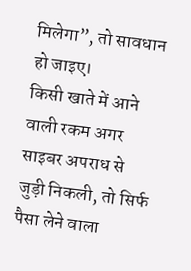मिलेगा”, तो सावधान हो जाइए।
किसी खाते में आने वाली रकम अगर साइबर अपराध से जुड़ी निकली, तो सिर्फ पैसा लेने वाला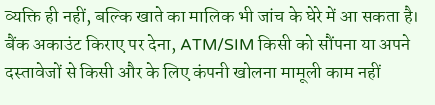व्यक्ति ही नहीं, बल्कि खाते का मालिक भी जांच के घेरे में आ सकता है।
बैंक अकाउंट किराए पर देना, ATM/SIM किसी को सौंपना या अपने दस्तावेजों से किसी और के लिए कंपनी खोलना मामूली काम नहीं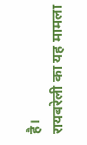है।
रायबरेली का यह मामला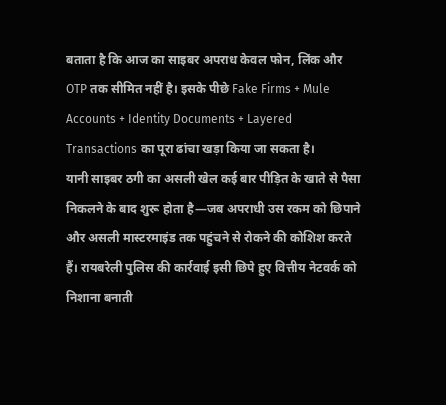बताता है कि आज का साइबर अपराध केवल फोन, लिंक और OTP तक सीमित नहीं है। इसके पीछे Fake Firms + Mule Accounts + Identity Documents + Layered Transactions का पूरा ढांचा खड़ा किया जा सकता है।
यानी साइबर ठगी का असली खेल कई बार पीड़ित के खाते से पैसा निकलने के बाद शुरू होता है—जब अपराधी उस रकम को छिपाने और असली मास्टरमाइंड तक पहुंचने से रोकने की कोशिश करते हैं। रायबरेली पुलिस की कार्रवाई इसी छिपे हुए वित्तीय नेटवर्क को निशाना बनाती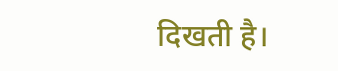दिखती है।